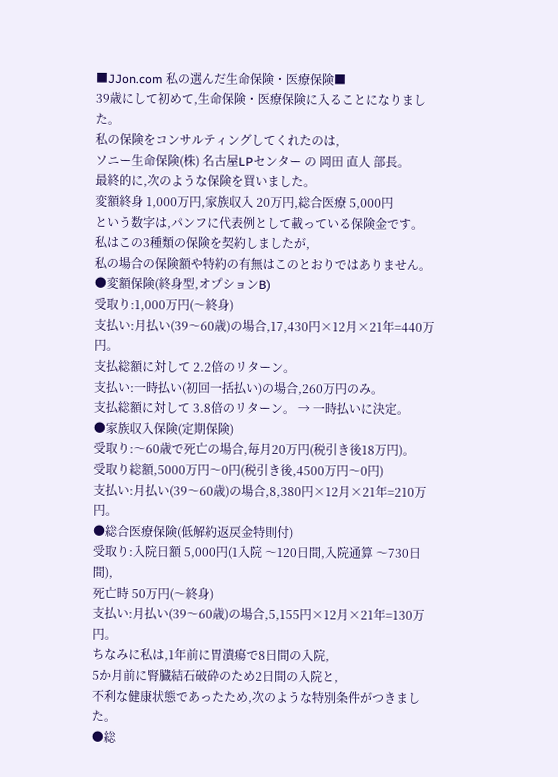■JJon.com 私の選んだ生命保険・医療保険■
39歳にして初めて,生命保険・医療保険に入ることになりました。
私の保険をコンサルティングしてくれたのは,
ソニー生命保険(株) 名古屋LPセンター の 岡田 直人 部長。
最終的に,次のような保険を買いました。
変額終身 1,000万円,家族収入 20万円,総合医療 5,000円
という数字は,パンフに代表例として載っている保険金です。
私はこの3種類の保険を契約しましたが,
私の場合の保険額や特約の有無はこのとおりではありません。
●変額保険(終身型,オプションB)
受取り:1,000万円(〜終身)
支払い:月払い(39〜60歳)の場合,17,430円×12月×21年=440万円。
支払総額に対して 2.2倍のリターン。
支払い:一時払い(初回一括払い)の場合,260万円のみ。
支払総額に対して 3.8倍のリターン。 → 一時払いに決定。
●家族収入保険(定期保険)
受取り:〜60歳で死亡の場合,毎月20万円(税引き後18万円)。
受取り総額,5000万円〜0円(税引き後,4500万円〜0円)
支払い:月払い(39〜60歳)の場合,8,380円×12月×21年=210万円。
●総合医療保険(低解約返戻金特則付)
受取り:入院日額 5,000円(1入院 〜120日間,入院通算 〜730日間),
死亡時 50万円(〜終身)
支払い:月払い(39〜60歳)の場合,5,155円×12月×21年=130万円。
ちなみに私は,1年前に胃潰瘍で8日間の入院,
5か月前に腎臓結石破砕のため2日間の入院と,
不利な健康状態であったため,次のような特別条件がつきました。
●総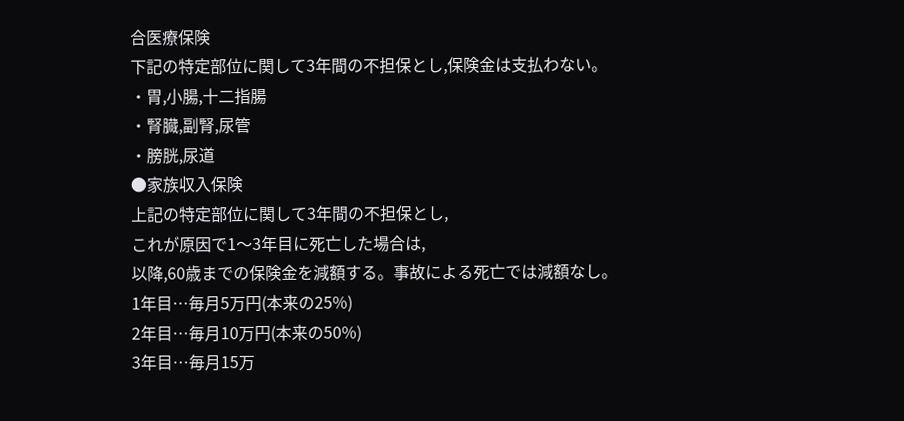合医療保険
下記の特定部位に関して3年間の不担保とし,保険金は支払わない。
・胃,小腸,十二指腸
・腎臓,副腎,尿管
・膀胱,尿道
●家族収入保険
上記の特定部位に関して3年間の不担保とし,
これが原因で1〜3年目に死亡した場合は,
以降,60歳までの保険金を減額する。事故による死亡では減額なし。
1年目…毎月5万円(本来の25%)
2年目…毎月10万円(本来の50%)
3年目…毎月15万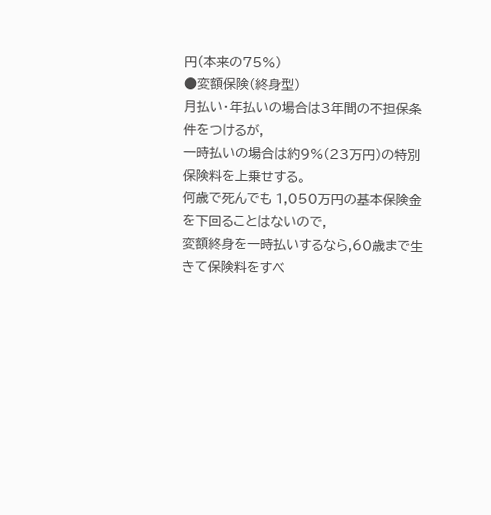円(本来の75%)
●変額保険(終身型)
月払い・年払いの場合は3年間の不担保条件をつけるが,
一時払いの場合は約9%(23万円)の特別保険料を上乗せする。
何歳で死んでも 1,050万円の基本保険金を下回ることはないので,
変額終身を一時払いするなら,60歳まで生きて保険料をすべ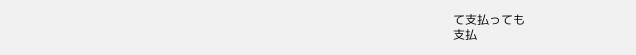て支払っても
支払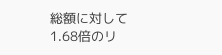総額に対して
1.68倍のリ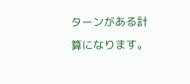ターンがある計算になります。